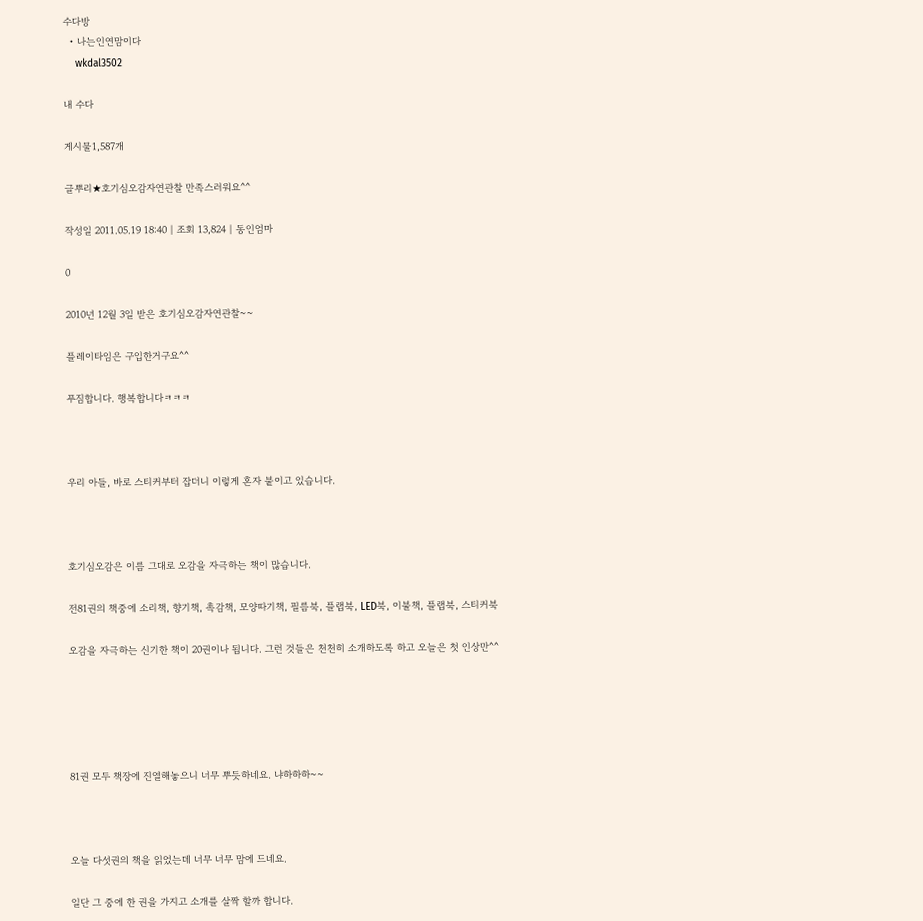수다방
  • 나는인연맘이다
    wkdal3502

내 수다

게시물1,587개

글뿌리★호기심오감자연관찰 만족스러워요^^

작성일 2011.05.19 18:40 | 조회 13,824 | 동인엄마

0

2010년 12월 3일 받은 호기심오감자연관찰~~

플레이타임은 구입한거구요^^

푸짐합니다. 행복합니다ㅋㅋㅋ



우리 아들, 바로 스티커부터 잡더니 이렇게 혼자 붙이고 있습니다.



호기심오감은 이름 그대로 오감을 자극하는 책이 많습니다.

전81권의 책중에 소리책, 향기책, 촉감책, 모양따기책, 필름북, 플랩북, LED북, 이불책, 플랩북, 스티커북

오감을 자극하는 신기한 책이 20권이나 됩니다. 그런 것들은 천천히 소개하도록 하고 오늘은 첫 인상만^^





81권 모두 책장에 진열해놓으니 너무 뿌듯하네요. 냐하하하~~



오늘 다섯권의 책을 읽었는데 너무 너무 맘에 드네요.

일단 그 중에 한 권을 가지고 소개를 살짝 할까 합니다.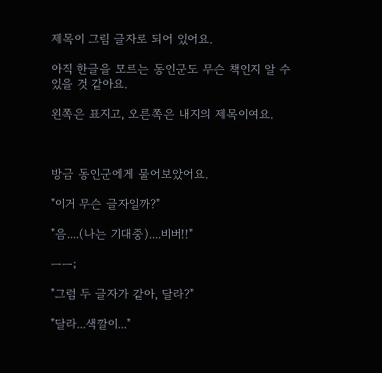제목이 그림 글자로 되어 있어요.

아직 한글을 모르는 동인군도 무슨 책인지 알 수 있을 것 같아요.

왼쪽은 표지고, 오른쪽은 내지의 제목이여요.



방금 동인군에게 물어보았어요.

"이거 무슨 글자일까?"

"음....(나는 기대중)....비버!!"

ㅡㅡ;

"그럼 두 글자가 같아, 달라?"

"달라...색깔이..."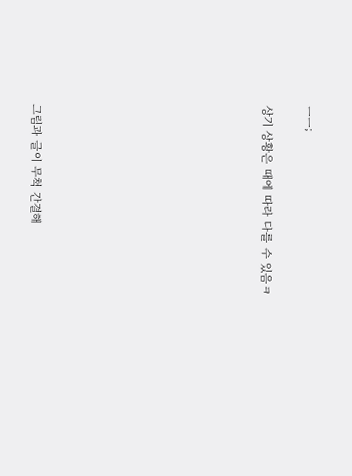ㅡㅡ;

상기 상황은 때에 따라 다를 수 있음ㅋ










그림과 글이 무척 간결해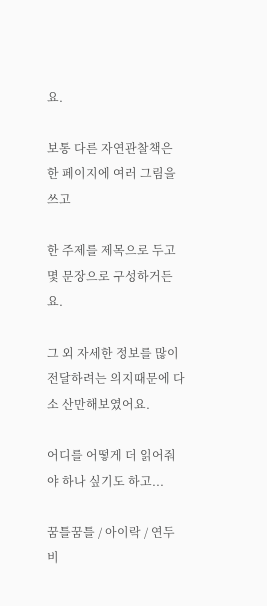요.

보통 다른 자연관찰책은 한 페이지에 여러 그림을 쓰고

한 주제를 제목으로 두고 몇 문장으로 구성하거든요.

그 외 자세한 정보를 많이 전달하려는 의지때문에 다소 산만해보였어요.

어디를 어떻게 더 읽어줘야 하나 싶기도 하고...

꿈틀꿈틀 / 아이락 / 연두비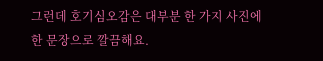그런데 호기심오감은 대부분 한 가지 사진에 한 문장으로 깔끔해요.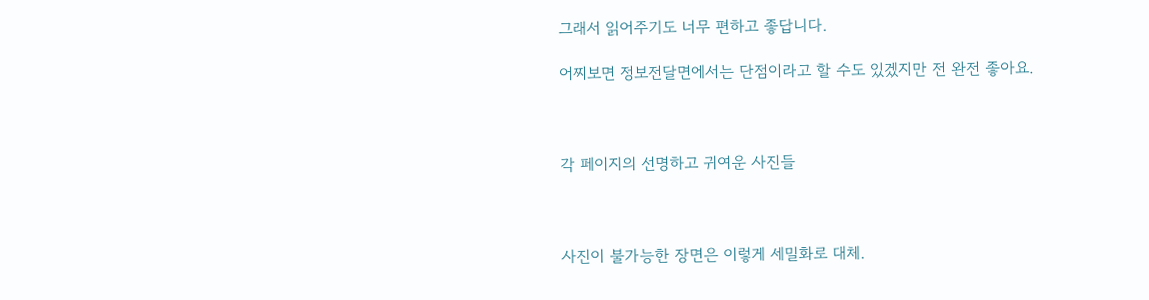그래서 읽어주기도 너무 편하고 좋답니다.

어찌보면 정보전달면에서는 단점이라고 할 수도 있겠지만 전 완전 좋아요.



각 페이지의 선명하고 귀여운 사진들



사진이 불가능한 장면은 이렇게 세밀화로 대체.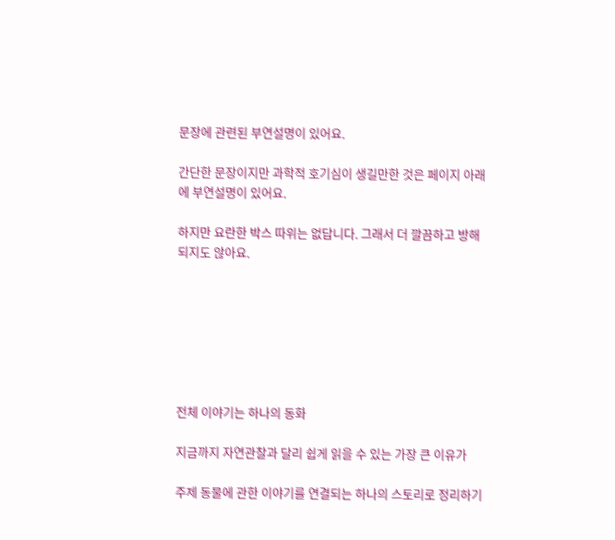문장에 관련된 부연설명이 있어요.

간단한 문장이지만 과학적 호기심이 생길만한 것은 페이지 아래에 부연설명이 있어요.

하지만 요란한 박스 따위는 없답니다. 그래서 더 깔끔하고 방해되지도 않아요.







전체 이야기는 하나의 동화

지금까지 자연관찰과 달리 쉽게 읽을 수 있는 가장 큰 이유가

주제 동물에 관한 이야기를 연결되는 하나의 스토리로 정리하기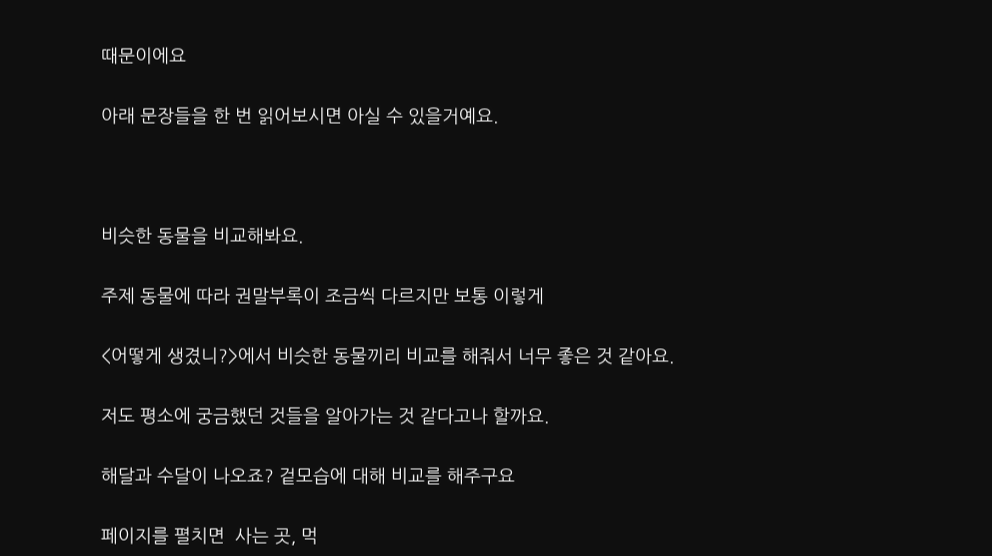때문이에요

아래 문장들을 한 번 읽어보시면 아실 수 있을거예요.



비슷한 동물을 비교해봐요.

주제 동물에 따라 권말부록이 조금씩 다르지만 보통 이렇게

<어떻게 생겼니?>에서 비슷한 동물끼리 비교를 해줘서 너무 좋은 것 같아요.

저도 평소에 궁금했던 것들을 알아가는 것 같다고나 할까요.

해달과 수달이 나오죠? 겉모습에 대해 비교를 해주구요

페이지를 펼치면  사는 곳, 먹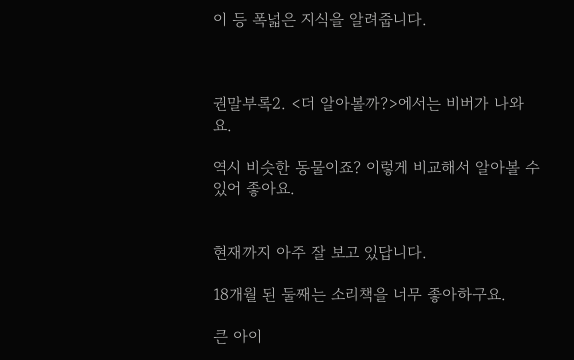이 등 폭넓은 지식을 알려줍니다.



권말부록2. <더 알아볼까?>에서는 비버가 나와요.

역시 비슷한 동물이죠? 이렇게 비교해서 알아볼 수 있어 좋아요.


현재까지 아주 잘 보고 있답니다.

18개월 된 둘째는 소리책을 너무 좋아하구요.

큰 아이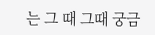는 그 때 그때 궁금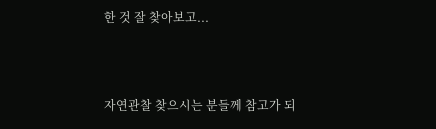한 것 잘 찾아보고...



자연관찰 찾으시는 분들께 참고가 되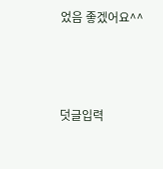었음 좋겠어요^^






덧글입력